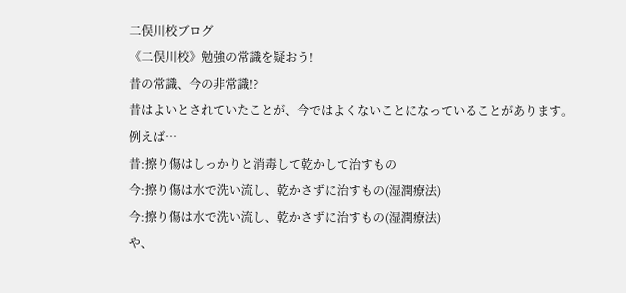二俣川校ブログ
《二俣川校》勉強の常識を疑おう!
昔の常識、今の非常識!?
昔はよいとされていたことが、今ではよくないことになっていることがあります。
例えば…
昔:擦り傷はしっかりと消毒して乾かして治すもの
今:擦り傷は水で洗い流し、乾かさずに治すもの(湿潤療法)
今:擦り傷は水で洗い流し、乾かさずに治すもの(湿潤療法)
や、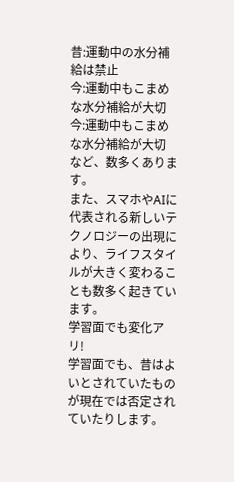昔:運動中の水分補給は禁止
今:運動中もこまめな水分補給が大切
今:運動中もこまめな水分補給が大切
など、数多くあります。
また、スマホやAIに代表される新しいテクノロジーの出現により、ライフスタイルが大きく変わることも数多く起きています。
学習面でも変化アリ!
学習面でも、昔はよいとされていたものが現在では否定されていたりします。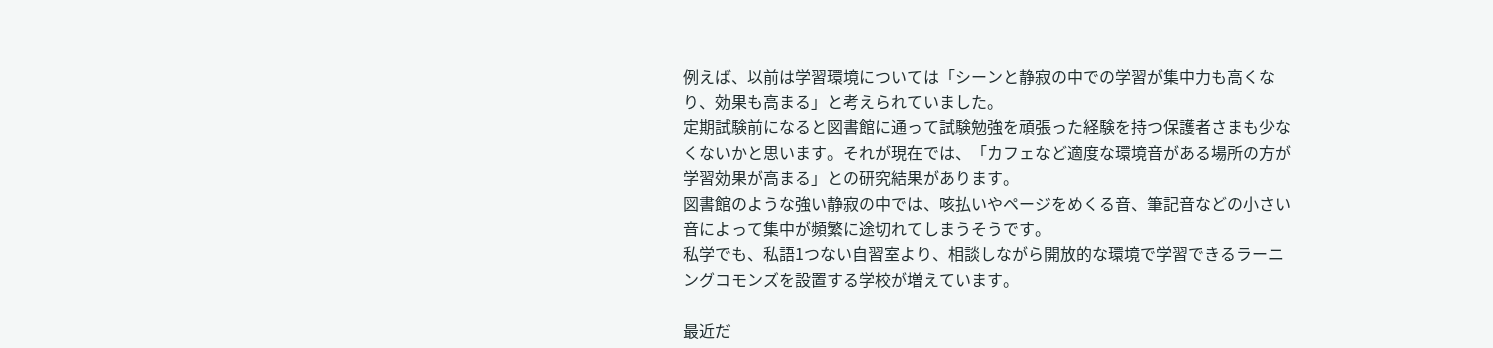例えば、以前は学習環境については「シーンと静寂の中での学習が集中力も高くなり、効果も高まる」と考えられていました。
定期試験前になると図書館に通って試験勉強を頑張った経験を持つ保護者さまも少なくないかと思います。それが現在では、「カフェなど適度な環境音がある場所の方が学習効果が高まる」との研究結果があります。
図書館のような強い静寂の中では、咳払いやページをめくる音、筆記音などの小さい音によって集中が頻繁に途切れてしまうそうです。
私学でも、私語1つない自習室より、相談しながら開放的な環境で学習できるラーニングコモンズを設置する学校が増えています。

最近だ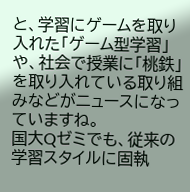と、学習にゲームを取り入れた「ゲーム型学習」や、社会で授業に「桃鉄」を取り入れている取り組みなどがニュースになっていますね。
国大Qゼミでも、従来の学習スタイルに固執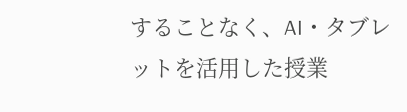することなく、AI・タブレットを活用した授業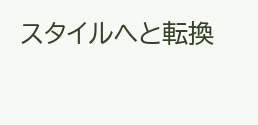スタイルへと転換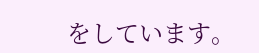をしています。